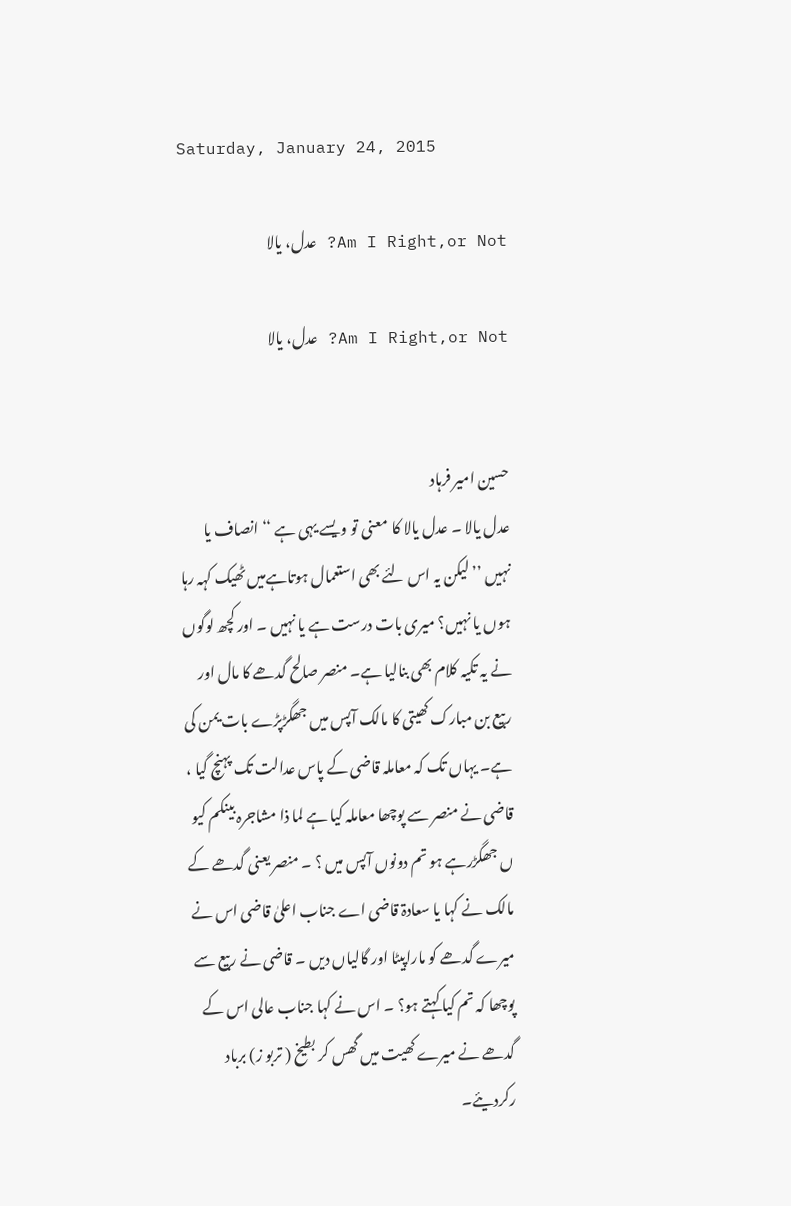Saturday, January 24, 2015

Am I Right,or Not? عدل، یالا

Am I Right,or Not? عدل، یالا


حسین امیر فرہاد
عدل یالا ۔ عدل یالا کا  معنی تو ویسے یہی ہے ‘‘ انصاف یا نہیں ’’ لیکن یہ اس لئے بھی استعمال ہوتاہےمیں ٹھیک کہہ رہا ہوں یا نہیں؟ میری بات درست ہے یا نہیں ۔ اور کچھ لوگوں نے یہ تکیہ کلام بھی بنالیا ہے۔ منصر صالح گدھے کا مال اور ربیع بن مبارک کھیتی کا مالک آپس میں جھگڑپڑے بات یمن کی ہے۔ یہاں تک کہ معاملہ قاضی کے پاس عدالت تک پہنچ گیا ، قاضی نے منصر سے پوچھا معاملہ کیا ہے لما ذا مشاجرہ بینکم کیو ں جھگڑرہے ہو تم دونوں آپس میں ؟ ۔ منصر یعنی گدھے کے مالک نے کہا یا سعادۃ قاضی اے جناب اعلیٰ قاضی اس نے میرے گدھے کو ماراپیٹا اور گالیاں دیں ۔ قاضی نے ربیع سے پوچھا کہ تم کیا کہتے ہو؟ ۔ اس نے کہا جناب عالی اس کے گدھے نے میرے کھیت میں گھس کر بطیخ ( تربو ز) برباد رکردیئے۔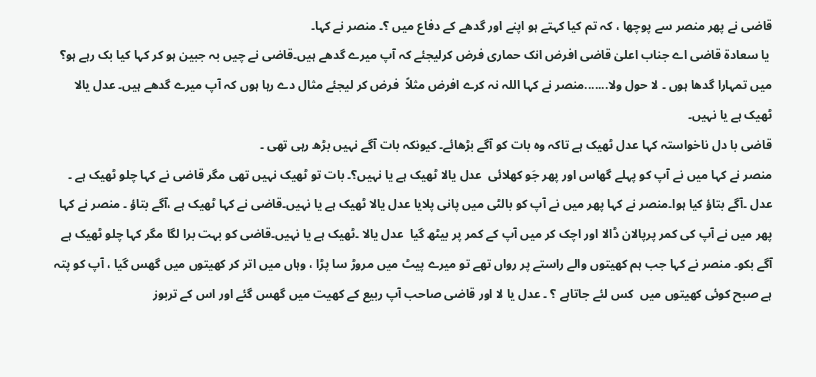قاضی نے پھر منصر سے پوچھا ، کہ تم کیا کہتے ہو اپنے اور گدھے کے دفاع میں ؟۔ منصر نے کہا۔
 یا سعادۃ قاضی اے جناب اعلیٰ قاضی افرض انک حماری فرض کرلیجئے کہ آپ میرے گدھے ہیں۔قاضی نے چیں بہ جبین ہو کر کہا کیا بک رہے ہو؟ میں تمہارا گدھا ہوں ۔ لا حول ولا.......منصر نے کہا اللہ نہ کرے افرض مثلاً  فرض کر لیجئے مثال دے رہا ہوں کہ آپ میرے گدھے ہیں۔ عدل یالا ٹھیک ہے یا نہیں۔
قاضی با دل ناخواستہ کہا عدل ٹھیک ہے تاکہ وہ بات کو آگے بڑھائے۔ کیونکہ بات آگے نہیں بڑھ رہی تھی ۔
منصر نے کہا میں نے آپ کو پہلے گھاس اور پھر جَو کھلائی  عدل یالا ٹھیک ہے یا نہیں؟۔ بات تو ٹھیک نہیں تھی مگر قاضی نے کہا چلو ٹھیک ہے ۔ عدل ۔آگے بتاؤ کیا ہوا۔منصر نے کہا پھر میں نے آپ کو بالٹی میں پانی پلایا عدل یالا ٹھیک ہے یا نہیں۔قاضی نے کہا ٹھیک ہے ،آگے بتاؤ ۔ منصر نے کہا پھر میں نے آپ کی کمر پرپالان ڈالا اور اچک کر میں آپ کے کمر پر بیٹھ گیا  عدل یالا ۔ٹھیک ہے یا نہیں۔قاضی کو بہت برا لگا مگر کہا چلو ٹھیک ہے آگے بکو۔ منصر نے کہا جب ہم کھیتوں والے راستے پر رواں تھے تو میرے پیٹ میں مروڑ سا پڑا ، وہاں میں اتر کر کھیتوں میں گھس گیا ، آپ کو پتہ ہے صبح کوئی کھیتوں میں  کس لئے جاتاہے ؟ ۔ عدل یا لا اور قاضی صاحب آپ ربیع کے کھیت میں گھس گئے اور اس کے تربوز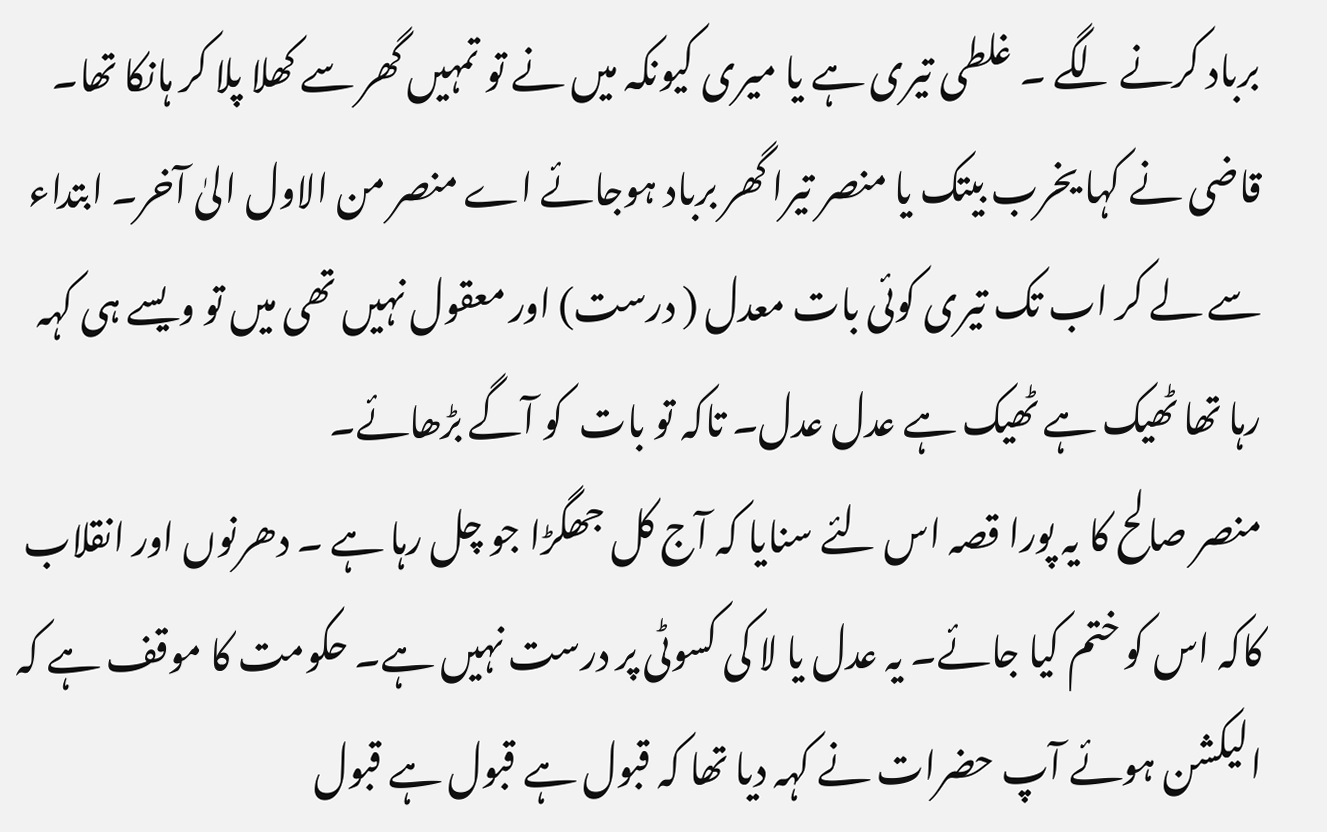برباد کرنے لگے ۔ غلطی تیری ہے یا میری کیونکہ میں نے تو تمہیں گھر سے کھلا پلا کر ہانکا تھا۔
قاضی نے کہا یخرب بیتک یا منصر تیرا گھر برباد ہوجائے اے منصر من الاول الیٰ آخر۔ ابتداء سے لے کر اب تک تیری کوئی بات معدل ( درست) اور معقول نہیں تھی میں تو ویسے ہی کہہ رہا تھا ٹھیک ہے ٹھیک ہے عدل عدل۔ تاکہ تو بات  کو آگے بڑھائے۔
منصر صالح کا یہ پورا قصہ اس لئے سنایا کہ آج کل جھگڑا جو چل رہا ہے ۔ دھرنوں اور انقلاب کاکہ اس کو ختم کیا جائے۔ یہ عدل یا لا کی کسوٹی پر درست نہیں ہے۔ حکومت کا موقف ہے کہ الیکشن ہوئے آپ حضرات نے کہہ دیا تھا کہ قبول ہے قبول ہے قبول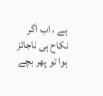ہے ، اب اگر نکاح ہی ناجائز ہوا تو پھر بچے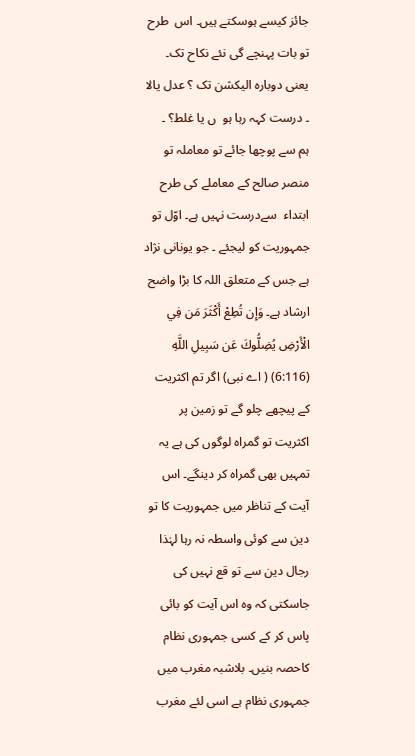جائز کیسے ہوسکتے ہیں۔ اس  طرح تو بات پہنچے گی نئے نکاح تک۔ یعنی دوبارہ الیکشن تک ؟ عدل یالا ۔ درست کہہ رہا ہو  ں یا غلط؟ ۔
ہم سے پوچھا جائے تو معاملہ تو منصر صالح کے معاملے کی طرح ابتداء  سےدرست نہیں ہے۔ اوّل تو جمہوریت کو لیجئے ۔ جو یونانی نژاد ہے جس کے متعلق اللہ کا بڑا واضح ارشاد ہے۔ وَإِن تُطِعْ أَكْثَرَ مَن فِي الْأَرْضِ يُضِلُّوكَ عَن سَبِيلِ اللَّهِ (6:116) ( اے نبی) اگر تم اکثریت کے پیچھے چلو گے تو زمین پر اکثریت تو گمراہ لوگوں کی ہے یہ تمہیں بھی گمراہ کر دینگے۔ اس آیت کے تناظر میں جمہوریت کا تو دین سے کوئی واسطہ نہ رہا لہٰذا رجال دین سے تو قع نہیں کی جاسکتی کہ وہ اس آیت کو بائی پاس کر کے کسی جمہوری نظام کاحصہ بنیں۔ بلاشبہ مغرب میں جمہوری نظام ہے اسی لئے مغرب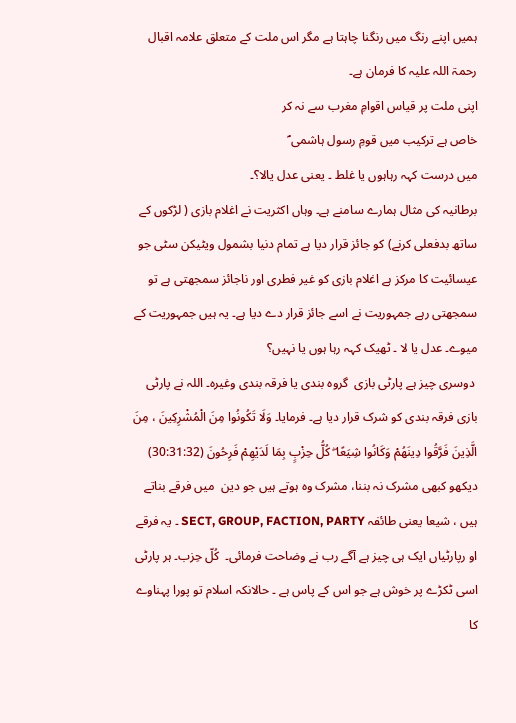ہمیں اپنے رنگ میں رنگنا چاہتا ہے مگر اس ملت کے متعلق علامہ اقبال رحمۃ اللہ علیہ کا فرمان ہے۔
اپنی ملت پر قیاس اقوامِ مغرب سے نہ کر
خاص ہے ترکیب میں قومِ رسول ہاشمی ؐ
میں درست کہہ رہاہوں یا غلط ۔ یعنی عدل یالا؟۔
برطانیہ کی مثال ہمارے سامنے ہے۔ وہاں اکثریت نے اغلام بازی ( لڑکوں کے ساتھ بدفعلی کرنے) کو جائز قرار دیا ہے تمام دنیا بشمول ویٹیکن سٹی جو عیسائیت کا مرکز ہے اغلام بازی کو غیر فطری اور ناجائز سمجھتی ہے تو سمجھتی رہے جمہوریت نے اسے جائز قرار دے دیا ہے۔ یہ ہیں جمہوریت کے میوے۔ عدل یا لا ۔ ٹھیک کہہ رہا ہوں یا نہیں؟
 دوسری چیز ہے پارٹی بازی  گروہ بندی یا فرقہ بندی وغیرہ۔ اللہ نے پارٹی بازی فرقہ بندی کو شرک قرار دیا ہے۔ فرمایا۔ وَلَا تَكُونُوا مِنَ الْمُشْرِكِينَ ، مِنَ الَّذِينَ فَرَّقُوا دِينَهُمْ وَكَانُوا شِيَعًا ۖ كُلُّ حِزْبٍ بِمَا لَدَيْهِمْ فَرِحُونَ (30:31:32) دیکھو کبھی مشرک نہ بننا، مشرک وہ ہوتے ہیں جو دین  میں فرقے بناتے ہیں ، شیعا یعنی طائفہ SECT, GROUP, FACTION, PARTY ۔ یہ فرقے او رپارٹیاں ایک ہی چیز ہے آگے رب نے وضاحت فرمائی۔  کُلّ حِزب۔ ہر پارٹی اسی ٹکڑے پر خوش ہے جو اس کے پاس ہے ۔ حالانکہ اسلام تو پورا پہناوے کا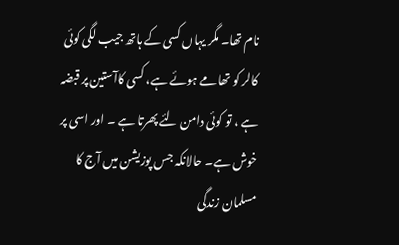نام تھا۔ مگر یہاں کسی کے ہاتھ جیب لگی کوئی کالر کو تھامے ہوئے ہے، کسی کاآستین پر قبضہ ہے ، تو کوئی دامن لئے پھرتا ہے ۔ اور اسی پر خوش ہے۔ حالانکہ جس پوزیشن میں آج کا مسلمان زندگی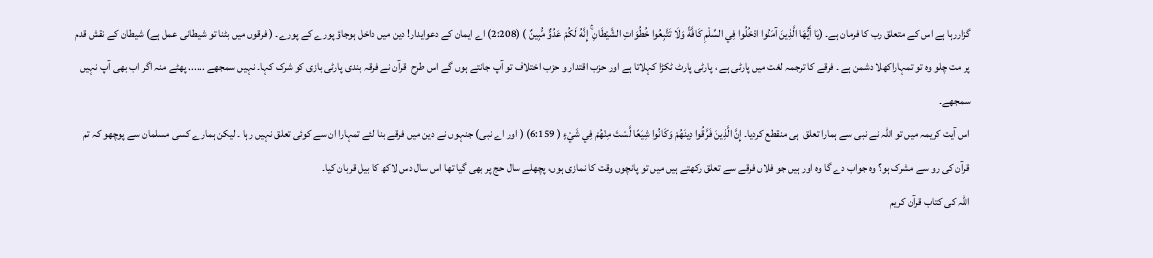گزاررہا ہے اس کے متعلق رب کا فرمان ہے۔ (يَا أَيُّهَا الَّذِينَ آمَنُوا ادْخُلُوا فِي السِّلْمِ كَافَّةً وَلَا تَتَّبِعُوا خُطُوَاتِ الشَّيْطَانِ ۚ إِنَّهُ لَكُمْ عَدُوٌّ مُّبِينٌ ) (2:208) اے ایمان کے دعوایدار! دین میں داخل ہوجاؤ پورے کے پورے۔ ( فرقوں میں بٹنا تو شیطانی عمل ہے) شیطان کے نقش قدم پر مت چلو وہ تو تمہاراکھلا دشمن ہے ۔ فرقے کا ترجمہ لغت میں پارٹی ہے ، پارٹی پارٹ ٹکڑا کہلاتا ہے اور حزب اقتدار و حزب اختلاف تو آپ جانتے ہوں گے اس طرح  قرآن نے فرقہ بندی پارٹی بازی کو شرک کہا۔ نہیں سمجھے ...... پھٹے منہ اگر اب بھی آپ نہیں سمجھے۔
اس آیت کریمہ میں تو اللہ نے نبی سے ہمارا تعلق  ہی منقطع کردیا۔ إِنَّ الَّذِينَ فَرَّقُوا دِينَهُمْ وَكَانُوا شِيَعًا لَّسْتَ مِنْهُمْ فِي شَيْءٍ ( 6:159) ( اور اے نبی) جنہوں نے دین میں فرقے بنا لئے تمہارا ان سے کوئی تعلق نہیں رہا ۔ لیکن ہمارے کسی مسلمان سے پوچھو کہ تم قرآن کی رو سے مشرک ہو؟ وہ جواب دے گا وہ اور ہیں جو فلاں فرقے سے تعلق رکھتے ہیں میں تو پانچوں وقت کا نمازی ہوں، پچھلے سال حج پر بھی گیا تھا اس سال دس لاکھ کا بیل قربان کیا۔
اللہ کی کتاب قرآن کریم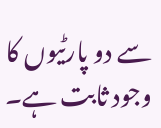سے دو پارٹیوں کا وجود ثابت ہے۔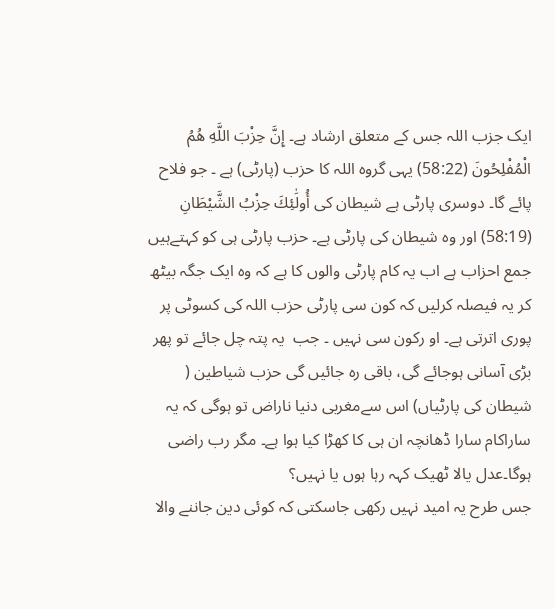ایک جزب اللہ جس کے متعلق ارشاد ہے۔ إِنَّ حِزْبَ اللَّهِ هُمُ الْمُفْلِحُونَ (58:22) یہی گروہ اللہ کا حزب (پارٹی) ہے ۔ جو فلاح پائے گا۔ دوسری پارٹی ہے شیطان کی أُولَٰئِكَ حِزْبُ الشَّيْطَانِ (58:19) اور وہ شیطان کی پارٹی ہے۔ حزب پارٹی ہی کو کہتےہیں جمع احزاب ہے اب یہ کام پارٹی والوں کا ہے کہ وہ ایک جگہ بیٹھ کر یہ فیصلہ کرلیں کہ کون سی پارٹی حزب اللہ کی کسوٹی پر پوری اترتی ہے۔ او رکون سی نہیں ۔ جب  یہ پتہ چل جائے تو پھر بڑی آسانی ہوجائے گی، باقی رہ جائیں گی حزب شیاطین ( شیطان کی پارٹیاں) اس سےمغربی دنیا ناراض تو ہوگی کہ یہ ساراکام سارا ڈھانچہ ان ہی کا کھڑا کیا ہوا ہے۔ مگر رب راضی ہوگا۔عدل یالا ٹھیک کہہ رہا ہوں یا نہیں؟
جس طرح یہ امید نہیں رکھی جاسکتی کہ کوئی دین جاننے والا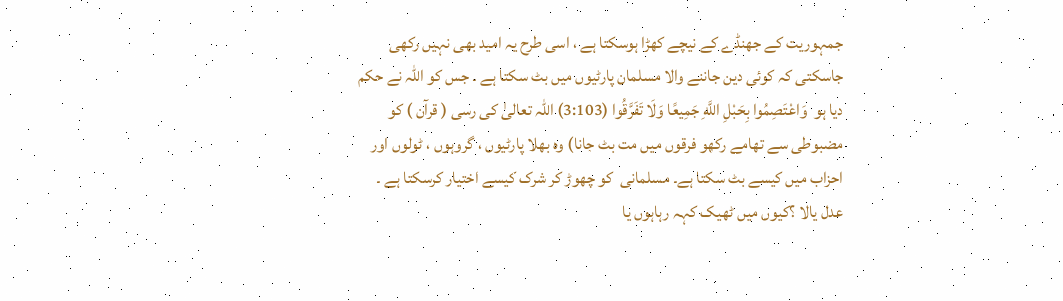جمہوریت کے جھنڈے کے نیچے کھڑا ہوسکتا ہے ، اسی طرح یہ امید بھی نہیں رکھی جاسکتی کہ کوئی دین جاننے والا مسلمان پارٹیوں میں بٹ سکتا ہے ۔ جس کو اللہ نے حکم دیا ہو  وَاعْتَصِمُوا بِحَبْلِ اللَّهِ جَمِيعًا وَلَا تَفَرَّقُوا (3:103) اللہ تعالیٰ کی رسی ( قرآن ) کو مضبوطی سے تھامے رکھو فرقوں میں مت بٹ جانا) وہ بھلا پارٹیوں ، گروہوں ، ٹولوں اور احزاب میں کیسے بٹ سکتا ہے۔ مسلمانی  کو چھوڑ کر شرک کیسے اختیار کرسکتا ہے ۔ عدل یالا ؟کیوں میں ٹھیک کہہ رہاہوں یا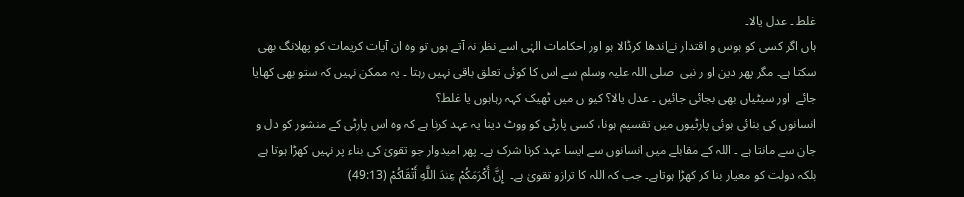غلط ۔ عدل یالا۔
ہاں اگر کسی کو ہوس و اقتدار نےاندھا کرڈالا ہو اور احکامات الہٰی اسے نظر نہ آتے ہوں تو وہ ان آیات کریمات کو پھلانگ بھی سکتا ہے۔ مگر پھر دین او ر نبی  صلی اللہ علیہ وسلم سے اس کا کوئی تعلق باقی نہیں رہتا ۔ یہ ممکن نہیں کہ ستو بھی کھایا جائے  اور سیٹیاں بھی بجائی جائیں ۔ عدل یالا؟ کیو ں میں ٹھیک کہہ رہاہوں یا غلط؟
انسانوں کی بنائی ہوئی پارٹیوں میں تقسیم ہونا، کسی پارٹی کو ووٹ دینا یہ عہد کرنا ہے کہ وہ اس پارٹی کے منشور کو دل و جان سے مانتا ہے ۔ اللہ کے مقابلے میں انسانوں سے ایسا عہد کرنا شرک ہے۔ پھر امیدوار جو تقویٰ کی بناء پر نہیں کھڑا ہوتا ہے بلکہ دولت کو معیار بنا کر کھڑا ہوتاہے۔ جب کہ اللہ کا ترازو تقویٰ ہے۔  إِنَّ أَكْرَمَكُمْ عِندَ اللَّهِ أَتْقَاكُمْ (49:13)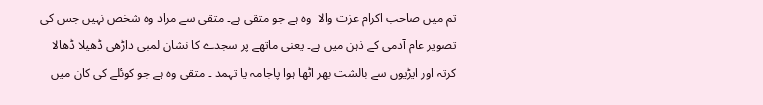تم میں صاحب اکرام عزت والا  وہ ہے جو متقی ہے۔ متقی سے مراد وہ شخص نہیں جس کی تصویر عام آدمی کے ذہن میں ہے۔ یعنی ماتھے پر سجدے کا نشان لمبی داڑھی ڈھیلا ڈھالا کرتہ اور ایڑیوں سے بالشت بھر اٹھا ہوا پاجامہ یا تہمد ۔ متقی وہ ہے جو کوئلے کی کان میں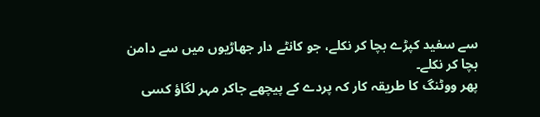سے سفید کپڑے بچا کر نکلے، جو کانٹے دار جھاڑیوں میں سے دامن بچا کر نکلے۔
پھر ووٹنگ کا طریقہ کار کہ پردے کے پیچھے جاکر مہر لگاؤ کسی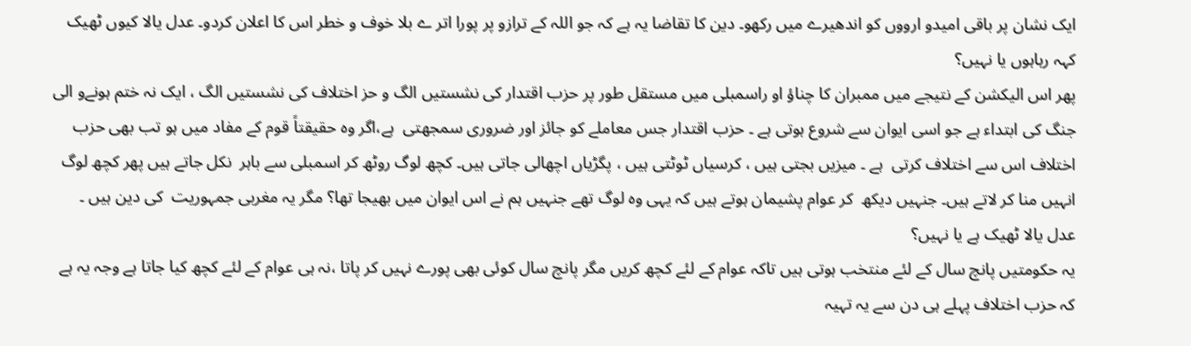ایک نشان پر باقی امیدو ارووں کو اندھیرے میں رکھو۔ دین کا تقاضا یہ ہے کہ جو اللہ کے ترازو پر پورا اتر ے بلا خوف و خطر اس کا اعلان کردو۔ عدل یالا کیوں ٹھیک کہہ رہاہوں یا نہیں؟
پھر اس الیکشن کے نتیجے میں ممبران کا چناؤ او راسمبلی میں مستقل طور پر حزب اقتدار کی نشستیں الگ و حز اختلاف کی نشستیں الگ ، ایک نہ ختم ہونےو الی جنگ کی ابتداء ہے جو اسی ایوان سے شروع ہوتی ہے ۔ حزب اقتدار جس معاملے کو جائز اور ضروری سمجھتی  ہے،اگر وہ حقیقتاً قوم کے مفاد میں ہو تب بھی حزب اختلاف اس سے اختلاف کرتی  ہے ۔ میزیں بجتی ہیں ، کرسیاں ٹوٹتی ہیں ، پگڑیاں اچھالی جاتی ہیں۔ کچھ لوگ روٹھ کر اسمبلی سے باہر  نکل جاتے ہیں پھر کچھ لوگ انہیں منا کر لاتے ہیں۔ جنہیں دیکھ  کر عوام پشیمان ہوتے ہیں کہ یہی وہ لوگ تھے جنہیں ہم نے اس ایوان میں بھیجا تھا؟ مگر یہ مغربی جمہوریت  کی دین ہیں ۔ عدل یالا ٹھیک ہے یا نہیں؟
یہ حکومتیں پانچ سال کے لئے منتخب ہوتی ہیں تاکہ عوام کے لئے کچھ کریں مگر پانچ سال کوئی بھی پورے نہیں کر پاتا ،نہ ہی عوام کے لئے کچھ کیا جاتا ہے وجہ یہ ہے کہ حزب اختلاف پہلے ہی دن سے یہ تہیہ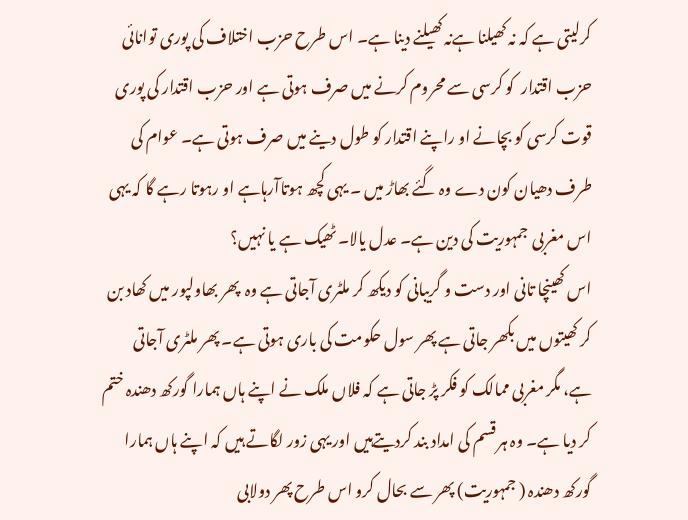کرلیتی ہے کہ نہ کھیلنا ہےنہ کھیلنے دینا ہے۔ اس طرح حزب اختلاف کی پوری توانائی حزب اقتدار  کو کرسی سے محروم کرنے میں صرف ہوتی ہے اور حزب اقتدار کی پوری  قوت کرسی کو بچانے او راپنے اقتدار کو طول دینے میں صرف ہوتی ہے۔ عوام کی طرف دھیان کون دے وہ گئے بھاڑ میں ۔ یہی کچھ ہوتاآرہاہے او رہوتا رہے گا کہ یہی اس مغربی  جمہوریت کی دین ہے۔ عدل یالا۔ ٹھیک ہے یا نہیں؟
اس کھینچا تانی اور دست و گریبانی کو دیکھ کر ملٹری آجاتی ہے وہ  پھر بھاولپور میں کھاد بن کر کھیتوں میں بکھر جاتی ہے پھر سول حکومت کی باری ہوتی ہے۔ پھر ملٹری آجاتی ہے، مگر مغربی ممالک کو فکر پڑ جاتی ہے کہ فلاں ملک نے اپنے ہاں ہمارا گورکھ دھندہ ختم کر دیا ہے۔ وہ ہر قسم کی امداد بند کردیتےہیں اور یہی زور لگاتے ہیں کہ اپنے ہاں ہمارا گورکھ دھندہ ( جمہوریت) پھر سے بحال کرو اس طرح پھر دولابی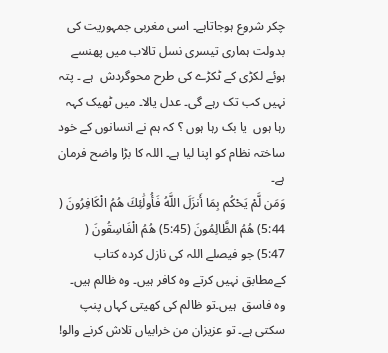چکر شروع ہوجاتاہے۔ اسی مغربی جمہوریت کی بدولت ہماری تیسری نسل تالاب میں پھنسے ہوئے لکڑی کے ٹکڑے کی طرح محوگردش  ہے ۔ پتہ نہیں کب تک رہے گی۔ عدل یالا۔ میں ٹھیک کہہ رہا ہوں  یا بک رہا ہوں ؟ کہ ہم نے انسانوں کے خود ساختہ نظام کو اپنا لیا ہے۔ اللہ کا بڑا واضح فرمان ہے۔
وَمَن لَّمْ يَحْكُم بِمَا أَنزَلَ اللَّهُ فَأُولَٰئِكَ هُمُ الْكَافِرُونَ ( 5:44) هُمُ الظَّالِمُونَ (5:45) هُمُ الْفَاسِقُونَ ( 5:47) جو فیصلے اللہ کی نازل کردہ کتاب کےمطابق نہیں کرتے وہ کافر ہیں۔ وہ ظالم ہیں۔ وہ فاسق  ہیں۔تو ظالم کی کھیتی کہاں پنپ سکتی ہے۔ تو عزیزان من خرابیاں تلاش کرنے والو!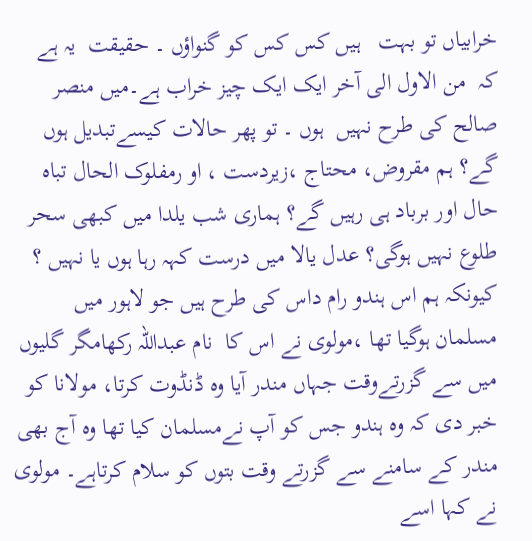خرابیاں تو بہت   ہیں کس کس کو گنواؤں ۔ حقیقت  یہ ہے کہ  من الاول الی آخر ایک ایک چیز خراب ہے۔میں منصر صالح کی طرح نہیں  ہوں ۔ تو پھر حالات کیسےتبدیل ہوں گے؟ ہم مقروض، محتاج ،زیردست ، او رمفلوک الحال تباہ حال اور برباد ہی رہیں گے؟ ہماری شب یلدا میں کبھی سحر طلوع نہیں ہوگی؟ عدل یالا میں درست کہہ رہا ہوں یا نہیں ؟ کیونکہ ہم اس ہندو رام داس کی طرح ہیں جو لاہور میں مسلمان ہوگیا تھا ،مولوی نے اس کا  نام عبداللہ رکھامگر گلیوں میں سے گزرتےوقت جہاں مندر آیا وہ ڈنڈوت کرتا، مولانا کو خبر دی کہ وہ ہندو جس کو آپ نےمسلمان کیا تھا وہ آج بھی مندر کے سامنے سے گزرتے وقت بتوں کو سلام کرتاہے۔ مولوی نے کہا اسے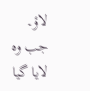لاؤ۔ جب وہ لایا گیا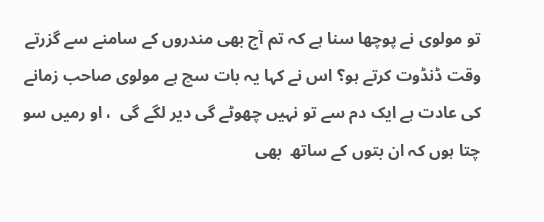تو مولوی نے پوچھا سنا ہے کہ تم آج بھی مندروں کے سامنے سے گزرتے وقت ڈنڈوت کرتے ہو؟ اس نے کہا یہ بات سچ ہے مولوی صاحب زمانے کی عادت ہے ایک دم سے تو نہیں چھوٹے گی دیر لگے گی  ، او رمیں سو چتا ہوں کہ ان بتوں کے ساتھ  بھی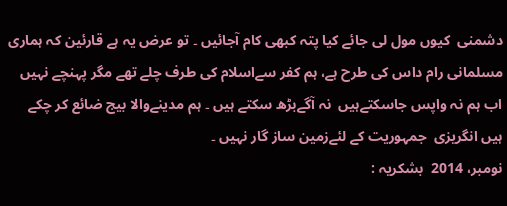دشمنی  کیوں مول لی جائے کیا پتہ کبھی کام آجائیں ۔ تو عرض یہ ہے قارئین کہ ہماری مسلمانی رام داس کی طرح ہے، ہم کفر سےاسلام کی طرف چلے تھے مگر پہنچے نہیں اب ہم نہ واپس جاسکتےہیں  نہ آگےبڑھ سکتے ہیں ۔ ہم مدینےوالا بیج ضائع کر چکے ہیں انگریزی  جمہوریت کے لئےزمین ساز گار نہیں ۔
نومبر، 2014  بشکریہ :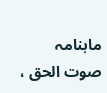ماہنامہ صوت الحق ،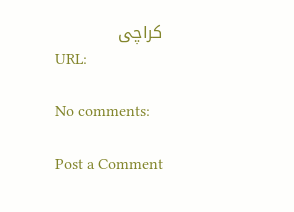کراچی
URL:

No comments:

Post a Comment